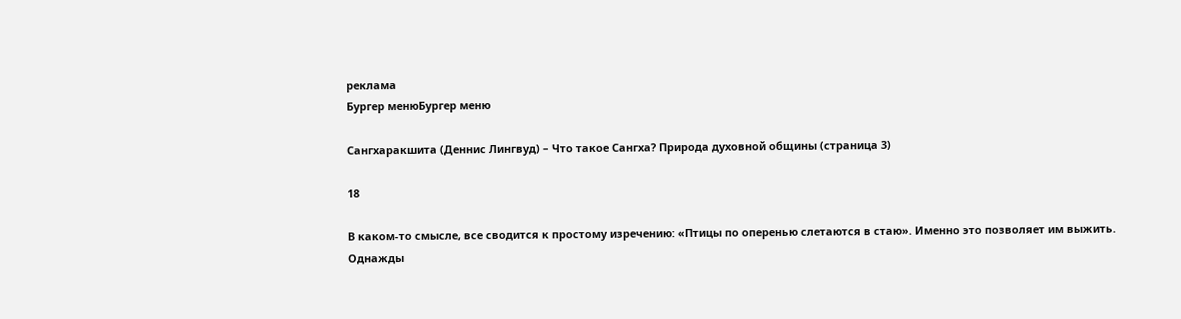реклама
Бургер менюБургер меню

Сангхаракшита (Деннис Лингвуд) – Что такое Сангха? Природа духовной общины (страница 3)

18

В каком-то смысле, все сводится к простому изречению: «Птицы по оперенью слетаются в стаю». Именно это позволяет им выжить. Однажды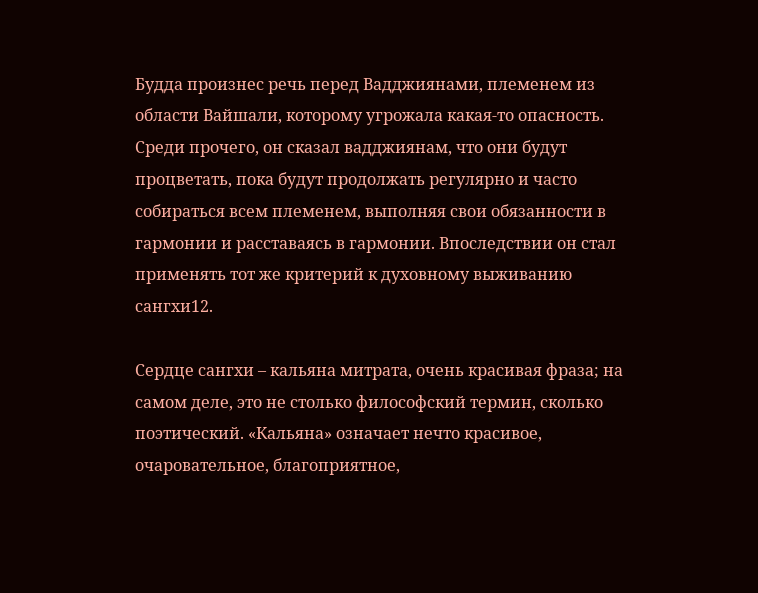Будда произнес речь перед Вадджиянами, племенем из области Вайшали, которому угрожала какая-то опасность. Среди прочего, он сказал вадджиянам, что они будут процветать, пока будут продолжать регулярно и часто собираться всем племенем, выполняя свои обязанности в гармонии и расставаясь в гармонии. Впоследствии он стал применять тот же критерий к духовному выживанию сангхи12.

Сердце сангхи – кальяна митрата, очень красивая фраза; на самом деле, это не столько философский термин, сколько поэтический. «Кальяна» означает нечто красивое, очаровательное, благоприятное,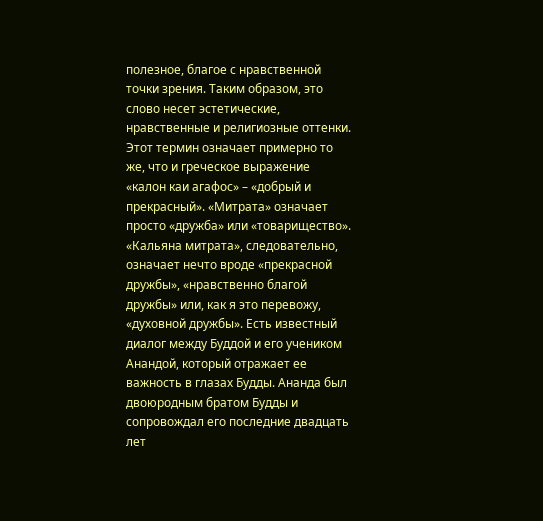полезное, благое с нравственной точки зрения. Таким образом, это слово несет эстетические, нравственные и религиозные оттенки. Этот термин означает примерно то же, что и греческое выражение «калон каи агафос» – «добрый и прекрасный». «Митрата» означает просто «дружба» или «товарищество». «Кальяна митрата», следовательно, означает нечто вроде «прекрасной дружбы», «нравственно благой дружбы» или, как я это перевожу, «духовной дружбы». Есть известный диалог между Буддой и его учеником Анандой, который отражает ее важность в глазах Будды. Ананда был двоюродным братом Будды и сопровождал его последние двадцать лет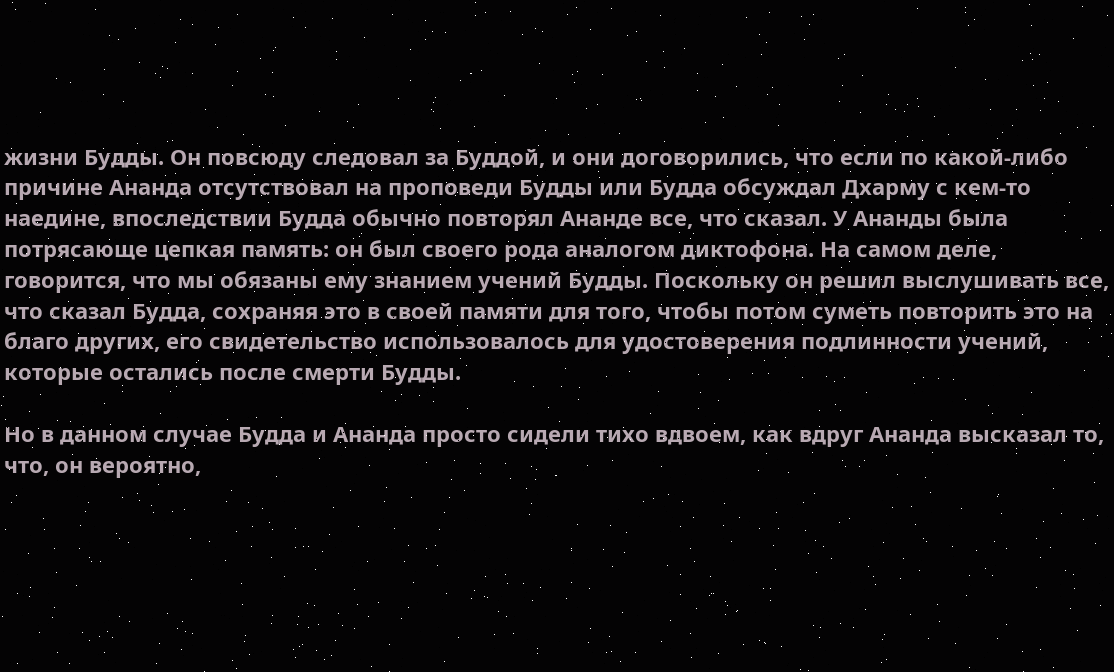жизни Будды. Он повсюду следовал за Буддой, и они договорились, что если по какой-либо причине Ананда отсутствовал на проповеди Будды или Будда обсуждал Дхарму с кем-то наедине, впоследствии Будда обычно повторял Ананде все, что сказал. У Ананды была потрясающе цепкая память: он был своего рода аналогом диктофона. На самом деле, говорится, что мы обязаны ему знанием учений Будды. Поскольку он решил выслушивать все, что сказал Будда, сохраняя это в своей памяти для того, чтобы потом суметь повторить это на благо других, его свидетельство использовалось для удостоверения подлинности учений, которые остались после смерти Будды.

Но в данном случае Будда и Ананда просто сидели тихо вдвоем, как вдруг Ананда высказал то, что, он вероятно,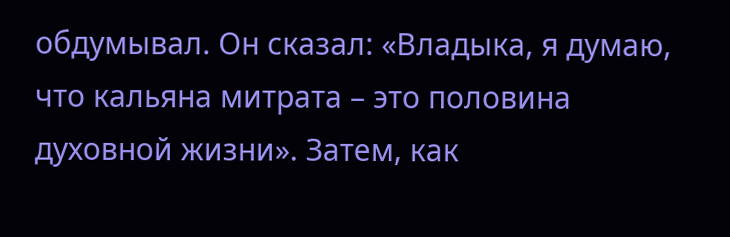обдумывал. Он сказал: «Владыка, я думаю, что кальяна митрата – это половина духовной жизни». Затем, как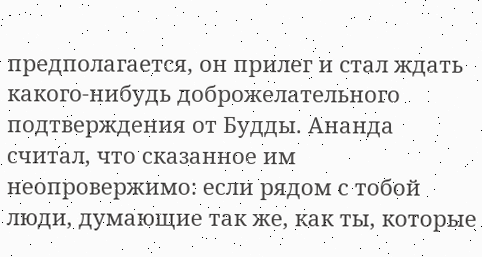предполагается, он прилег и стал ждать какого-нибудь доброжелательного подтверждения от Будды. Ананда считал, что сказанное им неопровержимо: если рядом с тобой люди, думающие так же, как ты, которые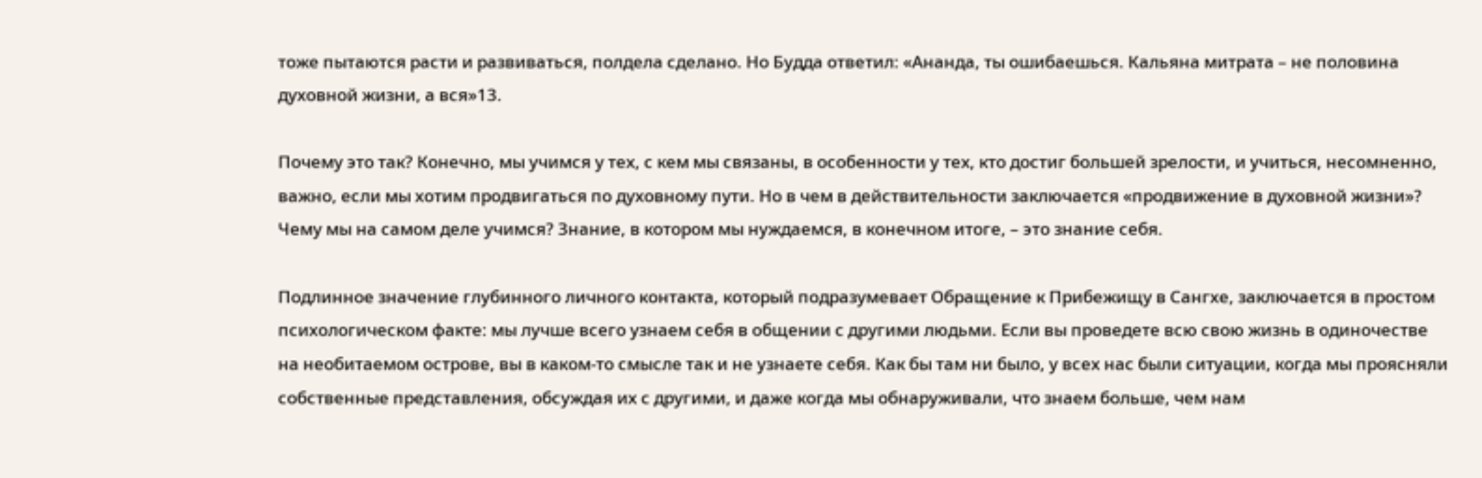тоже пытаются расти и развиваться, полдела сделано. Но Будда ответил: «Ананда, ты ошибаешься. Кальяна митрата – не половина духовной жизни, а вся»13.

Почему это так? Конечно, мы учимся у тех, с кем мы связаны, в особенности у тех, кто достиг большей зрелости, и учиться, несомненно, важно, если мы хотим продвигаться по духовному пути. Но в чем в действительности заключается «продвижение в духовной жизни»? Чему мы на самом деле учимся? Знание, в котором мы нуждаемся, в конечном итоге, – это знание себя.

Подлинное значение глубинного личного контакта, который подразумевает Обращение к Прибежищу в Сангхе, заключается в простом психологическом факте: мы лучше всего узнаем себя в общении с другими людьми. Если вы проведете всю свою жизнь в одиночестве на необитаемом острове, вы в каком-то смысле так и не узнаете себя. Как бы там ни было, у всех нас были ситуации, когда мы проясняли собственные представления, обсуждая их с другими, и даже когда мы обнаруживали, что знаем больше, чем нам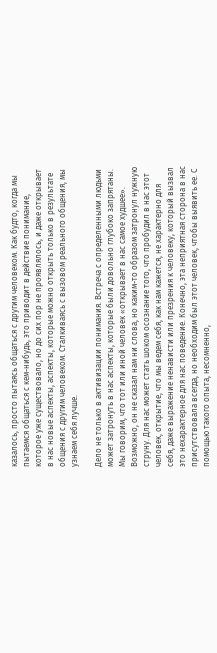казалось, просто пытаясь общаться с другим человеком. Как будто, когда мы пытаемся общаться с кем-нибудь, это приводит в действие понимание, которое уже существовало, но до сих пор не проявлялось, и даже открывает в нас новые аспекты, аспекты, которые можно открыть только в результате общения с другим человеком. Сталкиваясь с вызовом реального общения, мы узнаем себя лучше.

Дело не только в активизации понимания. Встреча с определенными людьми может затронуть в нас аспекты, которые были довольно глубоко запрятаны. Мы говорим, что тот или иной человек «открывает в нас самое худшее». Возможно, он не сказал нам ни слова, но каким-то образом затронул нужную струну. Для нас может стать шоком осознание того, что пробудил в нас этот человек, открытие, что мы ведем себя, как нам кажется, не характерно для себя, даже выражение ненависти или презрения к человеку, который вызвал это нехарактерное для нас поведение. Конечно, эта неприятная сторона в нас присутствовала всегда, но необходим был этот человек, чтобы выявить ее. С помощью такого опыта, несомненно,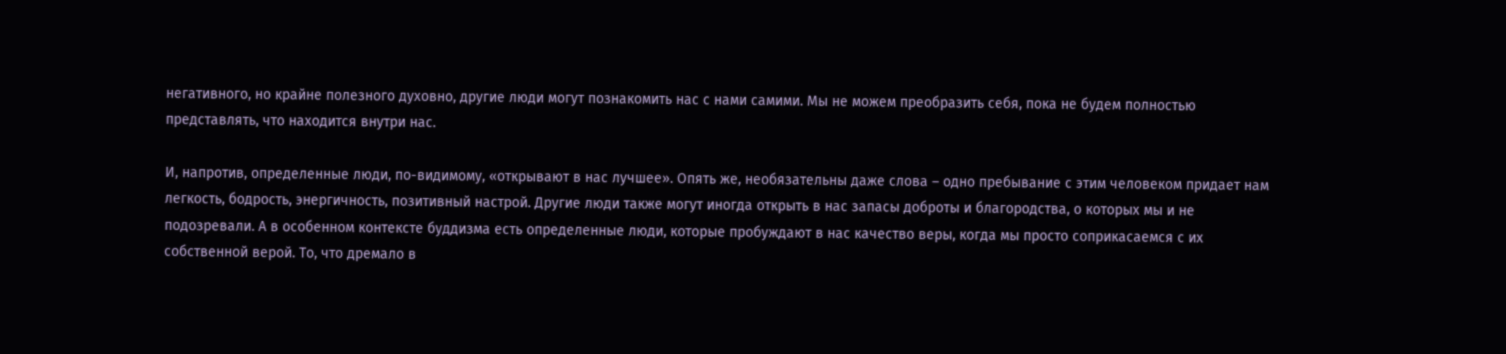негативного, но крайне полезного духовно, другие люди могут познакомить нас с нами самими. Мы не можем преобразить себя, пока не будем полностью представлять, что находится внутри нас.

И, напротив, определенные люди, по-видимому, «открывают в нас лучшее». Опять же, необязательны даже слова – одно пребывание с этим человеком придает нам легкость, бодрость, энергичность, позитивный настрой. Другие люди также могут иногда открыть в нас запасы доброты и благородства, о которых мы и не подозревали. А в особенном контексте буддизма есть определенные люди, которые пробуждают в нас качество веры, когда мы просто соприкасаемся с их собственной верой. То, что дремало в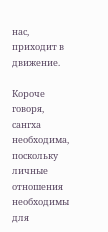нас, приходит в движение.

Короче говоря, сангха необходима, поскольку личные отношения необходимы для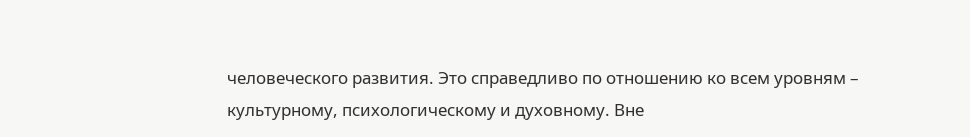человеческого развития. Это справедливо по отношению ко всем уровням – культурному, психологическому и духовному. Вне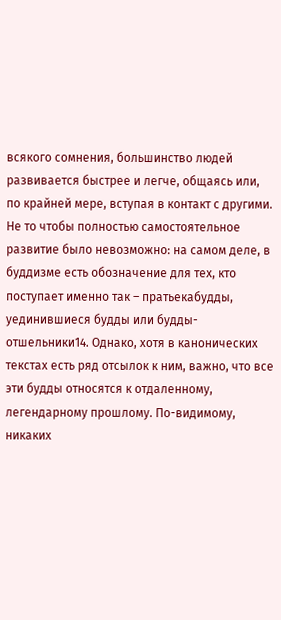всякого сомнения, большинство людей развивается быстрее и легче, общаясь или, по крайней мере, вступая в контакт с другими. Не то чтобы полностью самостоятельное развитие было невозможно: на самом деле, в буддизме есть обозначение для тех, кто поступает именно так – пратьекабудды, уединившиеся будды или будды-отшельники14. Однако, хотя в канонических текстах есть ряд отсылок к ним, важно, что все эти будды относятся к отдаленному, легендарному прошлому. По-видимому, никаких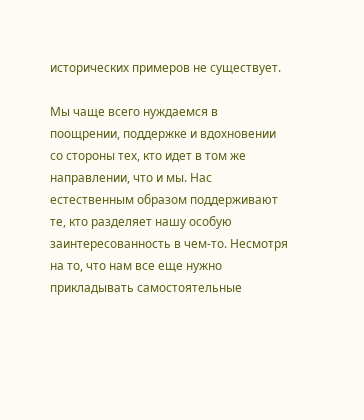исторических примеров не существует.

Мы чаще всего нуждаемся в поощрении, поддержке и вдохновении со стороны тех, кто идет в том же направлении, что и мы. Нас естественным образом поддерживают те, кто разделяет нашу особую заинтересованность в чем-то. Несмотря на то, что нам все еще нужно прикладывать самостоятельные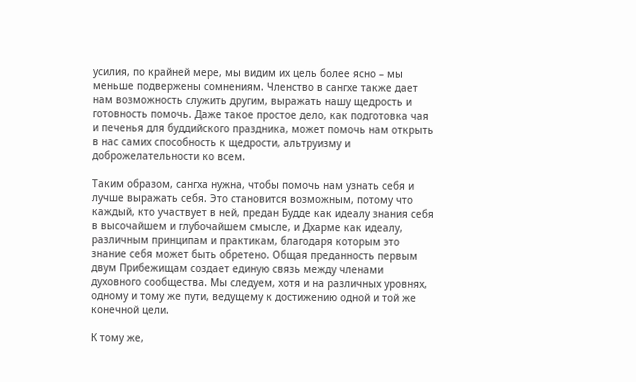усилия, по крайней мере, мы видим их цель более ясно – мы меньше подвержены сомнениям. Членство в сангхе также дает нам возможность служить другим, выражать нашу щедрость и готовность помочь. Даже такое простое дело, как подготовка чая и печенья для буддийского праздника, может помочь нам открыть в нас самих способность к щедрости, альтруизму и доброжелательности ко всем.

Таким образом, сангха нужна, чтобы помочь нам узнать себя и лучше выражать себя. Это становится возможным, потому что каждый, кто участвует в ней, предан Будде как идеалу знания себя в высочайшем и глубочайшем смысле, и Дхарме как идеалу, различным принципам и практикам, благодаря которым это знание себя может быть обретено. Общая преданность первым двум Прибежищам создает единую связь между членами духовного сообщества. Мы следуем, хотя и на различных уровнях, одному и тому же пути, ведущему к достижению одной и той же конечной цели.

К тому же,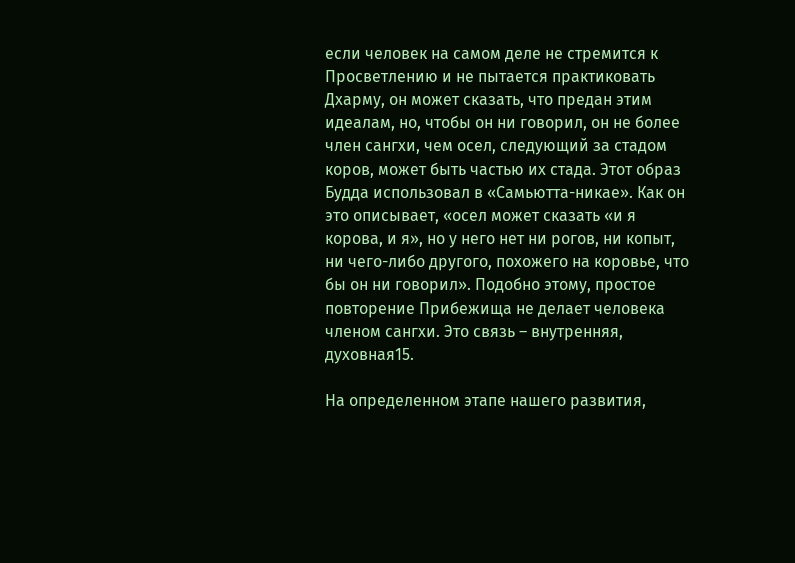если человек на самом деле не стремится к Просветлению и не пытается практиковать Дхарму, он может сказать, что предан этим идеалам, но, чтобы он ни говорил, он не более член сангхи, чем осел, следующий за стадом коров, может быть частью их стада. Этот образ Будда использовал в «Самьютта-никае». Как он это описывает, «осел может сказать «и я корова, и я», но у него нет ни рогов, ни копыт, ни чего-либо другого, похожего на коровье, что бы он ни говорил». Подобно этому, простое повторение Прибежища не делает человека членом сангхи. Это связь – внутренняя, духовная15.

На определенном этапе нашего развития,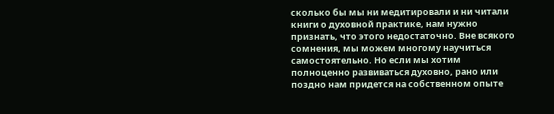сколько бы мы ни медитировали и ни читали книги о духовной практике, нам нужно признать, что этого недостаточно. Вне всякого сомнения, мы можем многому научиться самостоятельно. Но если мы хотим полноценно развиваться духовно, рано или поздно нам придется на собственном опыте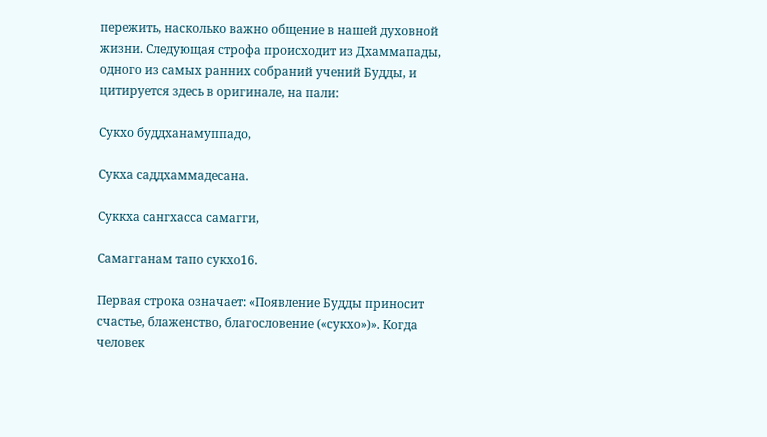пережить, насколько важно общение в нашей духовной жизни. Следующая строфа происходит из Дхаммапады, одного из самых ранних собраний учений Будды, и цитируется здесь в оригинале, на пали:

Сукхо буддханамуппадо,

Сукха саддхаммадесана.

Суккха сангхасса самагги,

Самагганам тапо сукхо16.

Первая строка означает: «Появление Будды приносит счастье, блаженство, благословение («сукхо»)». Когда человек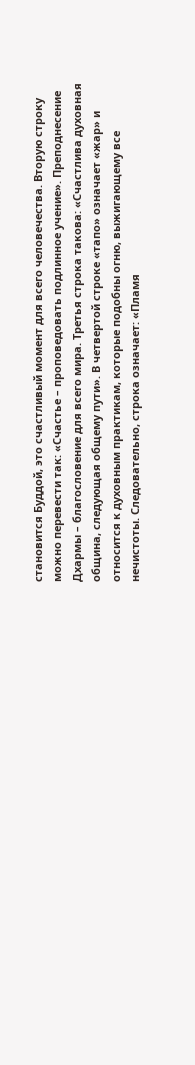становится Буддой, это счастливый момент для всего человечества. Вторую строку можно перевести так: «Счастье – проповедовать подлинное учение». Преподнесение Дхармы – благословение для всего мира. Третья строка такова: «Счастлива духовная община, следующая общему пути». В четвертой строке «тапо» означает «жар» и относится к духовным практикам, которые подобны огню, выжигающему все нечистоты. Следовательно, строка означает: «Пламя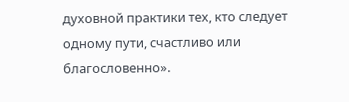духовной практики тех, кто следует одному пути, счастливо или благословенно».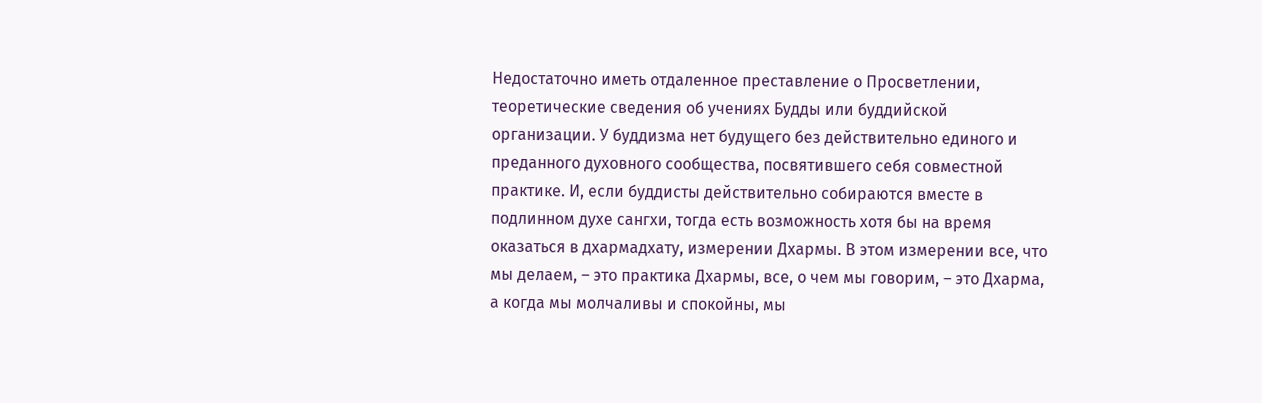Недостаточно иметь отдаленное преставление о Просветлении, теоретические сведения об учениях Будды или буддийской организации. У буддизма нет будущего без действительно единого и преданного духовного сообщества, посвятившего себя совместной практике. И, если буддисты действительно собираются вместе в подлинном духе сангхи, тогда есть возможность хотя бы на время оказаться в дхармадхату, измерении Дхармы. В этом измерении все, что мы делаем, – это практика Дхармы, все, о чем мы говорим, – это Дхарма, а когда мы молчаливы и спокойны, мы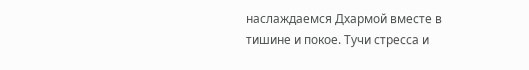наслаждаемся Дхармой вместе в тишине и покое. Тучи стресса и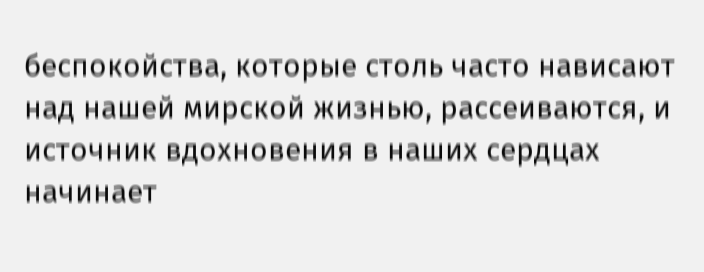беспокойства, которые столь часто нависают над нашей мирской жизнью, рассеиваются, и источник вдохновения в наших сердцах начинает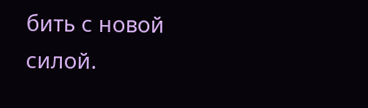бить с новой силой.